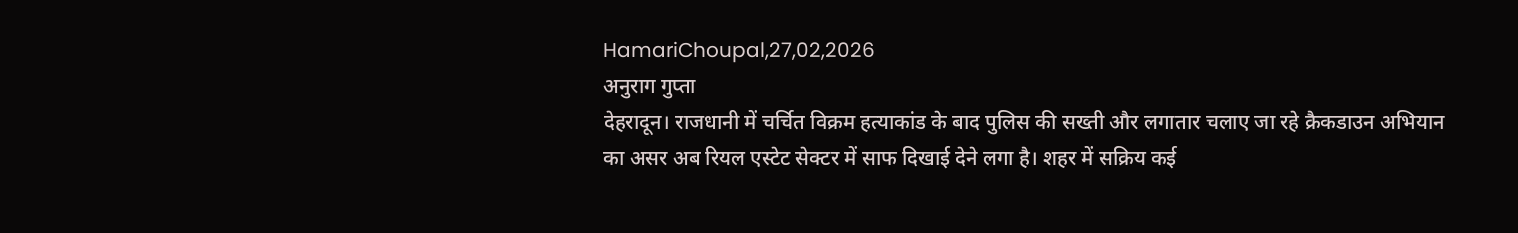HamariChoupal,27,02,2026
अनुराग गुप्ता
देहरादून। राजधानी में चर्चित विक्रम हत्याकांड के बाद पुलिस की सख्ती और लगातार चलाए जा रहे क्रैकडाउन अभियान का असर अब रियल एस्टेट सेक्टर में साफ दिखाई देने लगा है। शहर में सक्रिय कई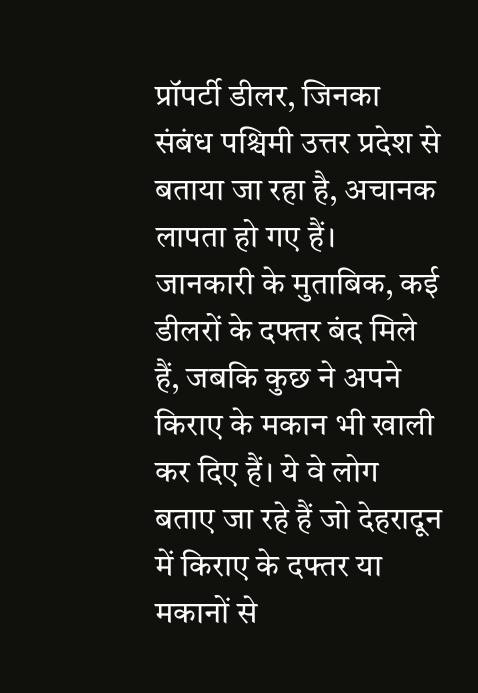प्रॉपर्टी डीलर, जिनका संबंध पश्चिमी उत्तर प्रदेश से बताया जा रहा है, अचानक लापता हो गए हैं।
जानकारी के मुताबिक, कई डीलरों के दफ्तर बंद मिले हैं, जबकि कुछ ने अपने किराए के मकान भी खाली कर दिए हैं। ये वे लोग बताए जा रहे हैं जो देहरादून में किराए के दफ्तर या मकानों से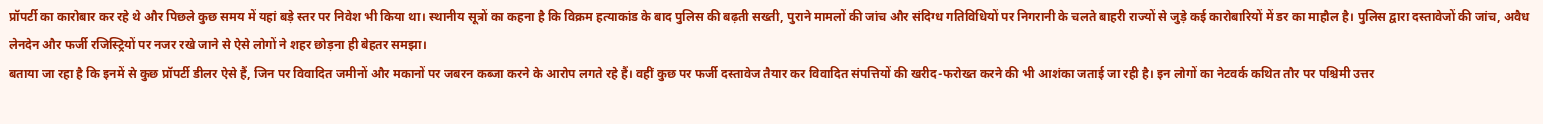प्रॉपर्टी का कारोबार कर रहे थे और पिछले कुछ समय में यहां बड़े स्तर पर निवेश भी किया था। स्थानीय सूत्रों का कहना है कि विक्रम हत्याकांड के बाद पुलिस की बढ़ती सख्ती, पुराने मामलों की जांच और संदिग्ध गतिविधियों पर निगरानी के चलते बाहरी राज्यों से जुड़े कई कारोबारियों में डर का माहौल है। पुलिस द्वारा दस्तावेजों की जांच, अवैध लेनदेन और फर्जी रजिस्ट्रियों पर नजर रखे जाने से ऐसे लोगों ने शहर छोड़ना ही बेहतर समझा।
बताया जा रहा है कि इनमें से कुछ प्रॉपर्टी डीलर ऐसे हैं, जिन पर विवादित जमीनों और मकानों पर जबरन कब्जा करने के आरोप लगते रहे हैं। वहीं कुछ पर फर्जी दस्तावेज तैयार कर विवादित संपत्तियों की खरीद-फरोख्त करने की भी आशंका जताई जा रही है। इन लोगों का नेटवर्क कथित तौर पर पश्चिमी उत्तर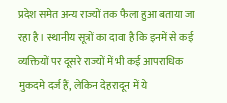प्रदेश समेत अन्य राज्यों तक फैला हुआ बताया जा रहा है। स्थानीय सूत्रों का दावा है कि इनमें से कई व्यक्तियों पर दूसरे राज्यों में भी कई आपराधिक मुकदमे दर्ज हैं, लेकिन देहरादून में ये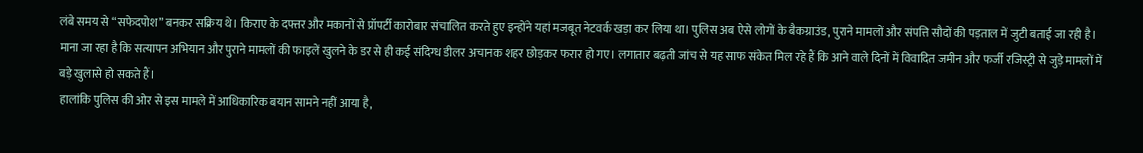लंबे समय से “सफेदपोश” बनकर सक्रिय थे। किराए के दफ्तर और मकानों से प्रॉपर्टी कारोबार संचालित करते हुए इन्होंने यहां मजबूत नेटवर्क खड़ा कर लिया था। पुलिस अब ऐसे लोगों के बैकग्राउंड, पुराने मामलों और संपत्ति सौदों की पड़ताल में जुटी बताई जा रही है। माना जा रहा है कि सत्यापन अभियान और पुराने मामलों की फाइलें खुलने के डर से ही कई संदिग्ध डीलर अचानक शहर छोड़कर फरार हो गए। लगातार बढ़ती जांच से यह साफ संकेत मिल रहे हैं कि आने वाले दिनों में विवादित जमीन और फर्जी रजिस्ट्री से जुड़े मामलों में बड़े खुलासे हो सकते हैं।
हालांकि पुलिस की ओर से इस मामले में आधिकारिक बयान सामने नहीं आया है,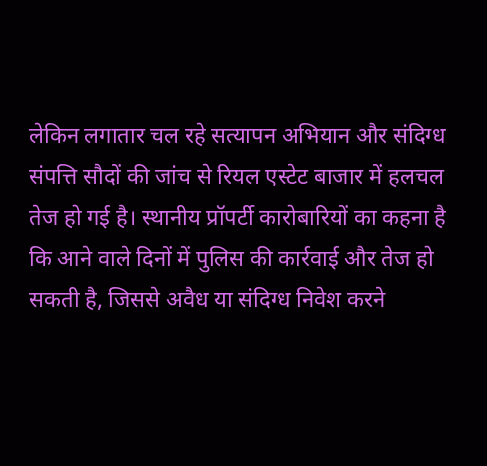लेकिन लगातार चल रहे सत्यापन अभियान और संदिग्ध संपत्ति सौदों की जांच से रियल एस्टेट बाजार में हलचल तेज हो गई है। स्थानीय प्रॉपर्टी कारोबारियों का कहना है कि आने वाले दिनों में पुलिस की कार्रवाई और तेज हो सकती है, जिससे अवैध या संदिग्ध निवेश करने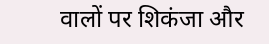वालों पर शिकंजा और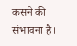कसने की संभावना है।